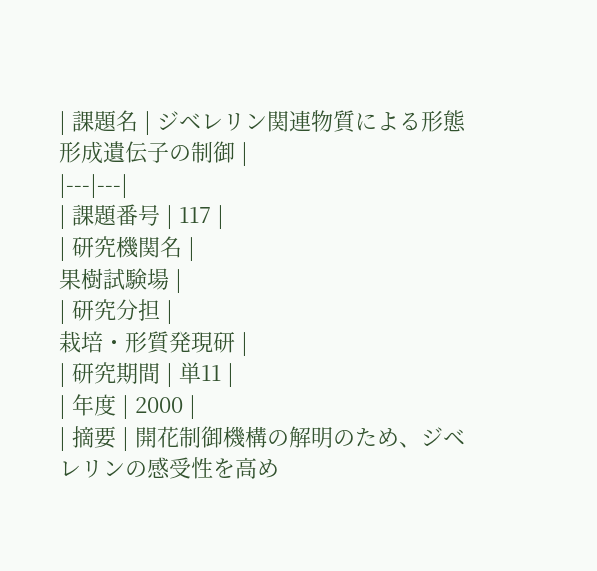| 課題名 | ジベレリン関連物質による形態形成遺伝子の制御 |
|---|---|
| 課題番号 | 117 |
| 研究機関名 |
果樹試験場 |
| 研究分担 |
栽培・形質発現研 |
| 研究期間 | 単11 |
| 年度 | 2000 |
| 摘要 | 開花制御機構の解明のため、ジベレリンの感受性を高め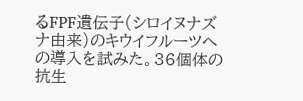るFPF遺伝子(シロイヌナズナ由来)のキウイフルーツへの導入を試みた。36個体の抗生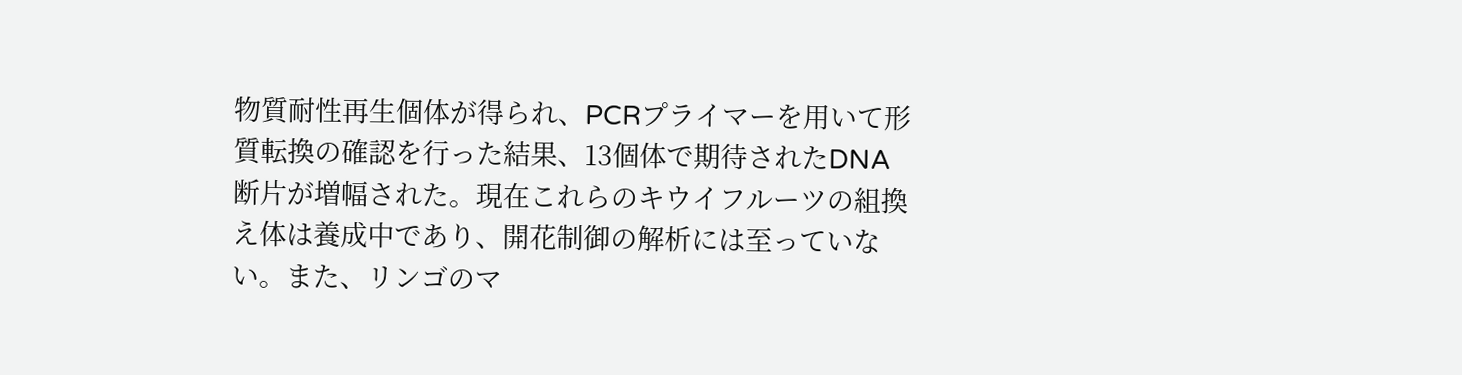物質耐性再生個体が得られ、PCRプライマーを用いて形質転換の確認を行った結果、13個体で期待されたDNA断片が増幅された。現在これらのキウイフルーツの組換え体は養成中であり、開花制御の解析には至っていない。また、リンゴのマ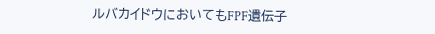ルバカイドウにおいてもFPF遺伝子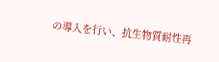の導入を行い、抗生物質耐性再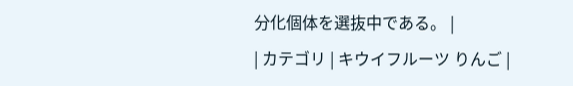分化個体を選抜中である。 |
| カテゴリ | キウイフルーツ りんご |